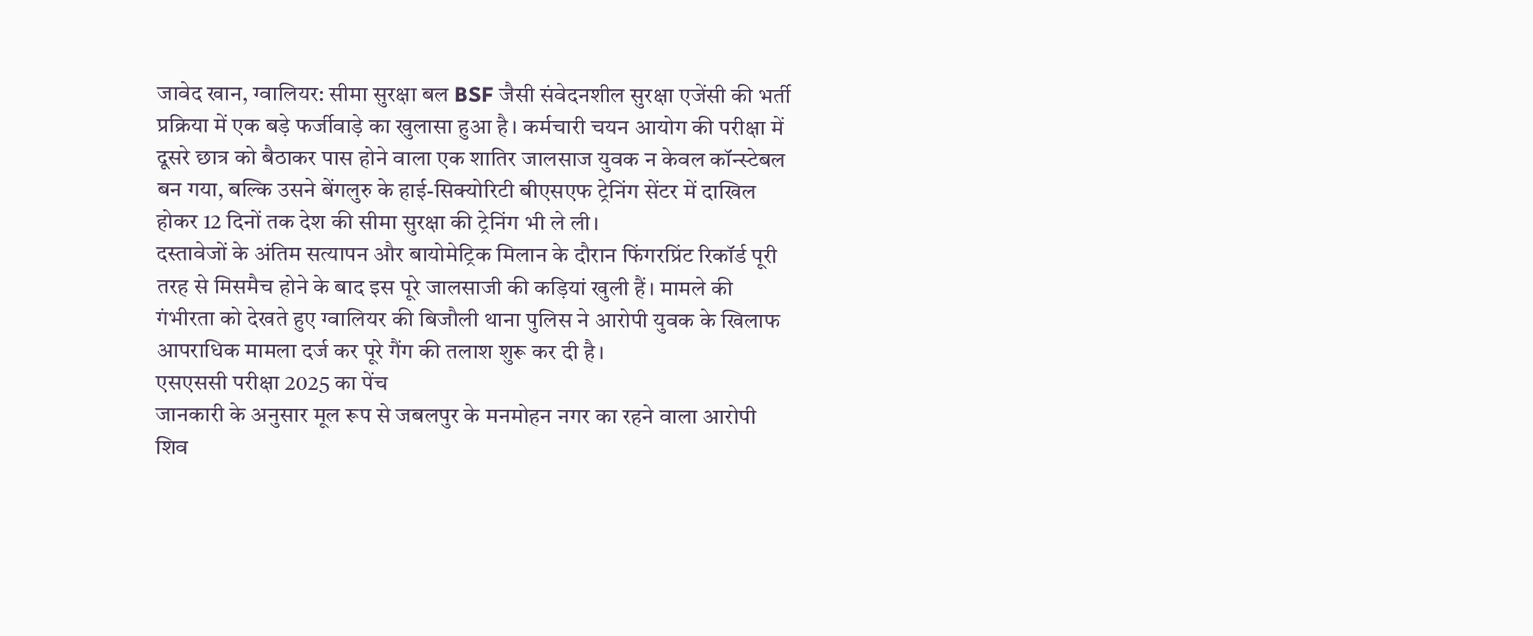जावेद खान, ग्वालियर: सीमा सुरक्षा बल BSF जैसी संवेदनशील सुरक्षा एजेंसी की भर्ती प्रक्रिया में एक बड़े फर्जीवाड़े का खुलासा हुआ है। कर्मचारी चयन आयोग की परीक्षा में दूसरे छात्र को बैठाकर पास होने वाला एक शातिर जालसाज युवक न केवल कॉन्स्टेबल बन गया, बल्कि उसने बेंगलुरु के हाई-सिक्योरिटी बीएसएफ ट्रेनिंग सेंटर में दाखिल होकर 12 दिनों तक देश की सीमा सुरक्षा की ट्रेनिंग भी ले ली।
दस्तावेजों के अंतिम सत्यापन और बायोमेट्रिक मिलान के दौरान फिंगरप्रिंट रिकॉर्ड पूरी तरह से मिसमैच होने के बाद इस पूरे जालसाजी की कड़ियां खुली हैं। मामले की गंभीरता को देखते हुए ग्वालियर की बिजौली थाना पुलिस ने आरोपी युवक के खिलाफ आपराधिक मामला दर्ज कर पूरे गैंग की तलाश शुरू कर दी है।
एसएससी परीक्षा 2025 का पेंच
जानकारी के अनुसार मूल रूप से जबलपुर के मनमोहन नगर का रहने वाला आरोपी शिव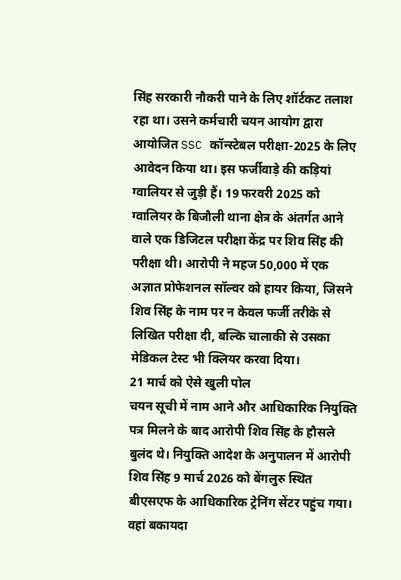सिंह सरकारी नौकरी पाने के लिए शॉर्टकट तलाश रहा था। उसने कर्मचारी चयन आयोग द्वारा आयोजित SSC कॉन्स्टेबल परीक्षा-2025 के लिए आवेदन किया था। इस फर्जीवाड़े की कड़ियां ग्वालियर से जुड़ी हैं। 19 फरवरी 2025 को ग्वालियर के बिजौली थाना क्षेत्र के अंतर्गत आने वाले एक डिजिटल परीक्षा केंद्र पर शिव सिंह की परीक्षा थी। आरोपी ने महज 50,000 में एक अज्ञात प्रोफेशनल सॉल्वर को हायर किया, जिसने शिव सिंह के नाम पर न केवल फर्जी तरीके से लिखित परीक्षा दी, बल्कि चालाकी से उसका मेडिकल टेस्ट भी क्लियर करवा दिया।
21 मार्च को ऐसे खुली पोल
चयन सूची में नाम आने और आधिकारिक नियुक्ति पत्र मिलने के बाद आरोपी शिव सिंह के हौसले बुलंद थे। नियुक्ति आदेश के अनुपालन में आरोपी शिव सिंह 9 मार्च 2026 को बेंगलुरु स्थित बीएसएफ के आधिकारिक ट्रेनिंग सेंटर पहुंच गया। वहां बकायदा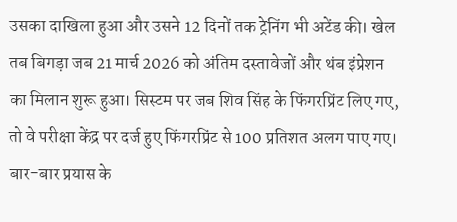उसका दाखिला हुआ और उसने 12 दिनों तक ट्रेनिंग भी अटेंड की। खेल तब बिगड़ा जब 21 मार्च 2026 को अंतिम दस्तावेजों और थंब इंप्रेशन का मिलान शुरू हुआ। सिस्टम पर जब शिव सिंह के फिंगरप्रिंट लिए गए, तो वे परीक्षा केंद्र पर दर्ज हुए फिंगरप्रिंट से 100 प्रतिशत अलग पाए गए। बार-बार प्रयास के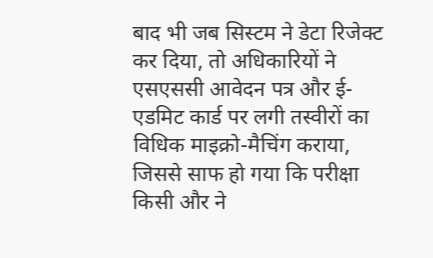बाद भी जब सिस्टम ने डेटा रिजेक्ट कर दिया, तो अधिकारियों ने एसएससी आवेदन पत्र और ई-एडमिट कार्ड पर लगी तस्वीरों का विधिक माइक्रो-मैचिंग कराया, जिससे साफ हो गया कि परीक्षा किसी और ने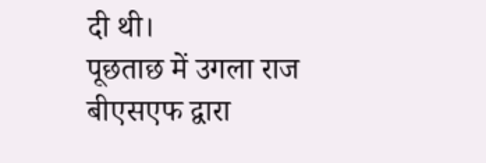दी थी।
पूछताछ में उगला राज
बीएसएफ द्वारा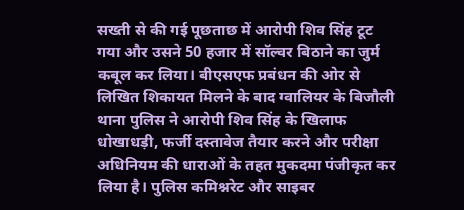सख्ती से की गई पूछताछ में आरोपी शिव सिंह टूट गया और उसने 50 हजार में सॉल्वर बिठाने का जुर्म कबूल कर लिया। बीएसएफ प्रबंधन की ओर से लिखित शिकायत मिलने के बाद ग्वालियर के बिजौली थाना पुलिस ने आरोपी शिव सिंह के खिलाफ धोखाधड़ी, फर्जी दस्तावेज तैयार करने और परीक्षा अधिनियम की धाराओं के तहत मुकदमा पंजीकृत कर लिया है। पुलिस कमिश्नरेट और साइबर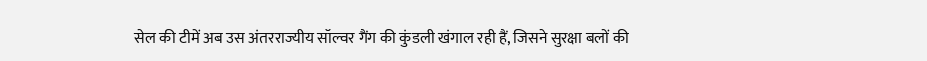सेल की टीमें अब उस अंतरराज्यीय सॉल्वर गैंग की कुंडली खंगाल रही हैं, जिसने सुरक्षा बलों की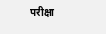परीक्षा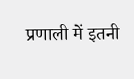प्रणाली में इतनी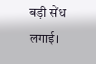बड़ी सेंध लगाई।